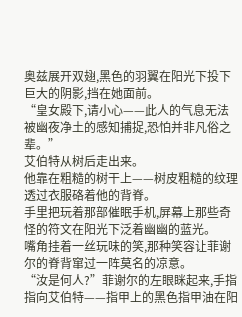奥兹展开双翅,黑色的羽翼在阳光下投下巨大的阴影,挡在她面前。
“皇女殿下,请小心——此人的气息无法被幽夜净土的感知捕捉,恐怕并非凡俗之辈。”
艾伯特从树后走出来。
他靠在粗糙的树干上——树皮粗糙的纹理透过衣服硌着他的背脊。
手里把玩着那部催眠手机,屏幕上那些奇怪的符文在阳光下泛着幽幽的蓝光。
嘴角挂着一丝玩味的笑,那种笑容让菲谢尔的脊背窜过一阵莫名的凉意。
“汝是何人?”菲谢尔的左眼眯起来,手指指向艾伯特——指甲上的黑色指甲油在阳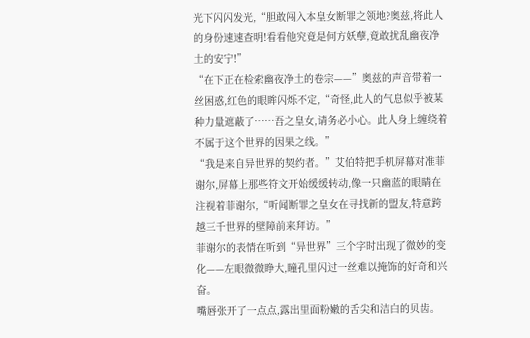光下闪闪发光,“胆敢闯入本皇女断罪之领地?奥兹,将此人的身份速速查明!看看他究竟是何方妖孽,竟敢扰乱幽夜净土的安宁!”
“在下正在检索幽夜净土的卷宗——”奥兹的声音带着一丝困惑,红色的眼眸闪烁不定,“奇怪,此人的气息似乎被某种力量遮蔽了……吾之皇女,请务必小心。此人身上缠绕着不属于这个世界的因果之线。”
“我是来自异世界的契约者。”艾伯特把手机屏幕对准菲谢尔,屏幕上那些符文开始缓缓转动,像一只幽蓝的眼睛在注视着菲谢尔,“听闻断罪之皇女在寻找新的盟友,特意跨越三千世界的壁障前来拜访。”
菲谢尔的表情在听到“异世界”三个字时出现了微妙的变化——左眼微微睁大,瞳孔里闪过一丝难以掩饰的好奇和兴奋。
嘴唇张开了一点点,露出里面粉嫩的舌尖和洁白的贝齿。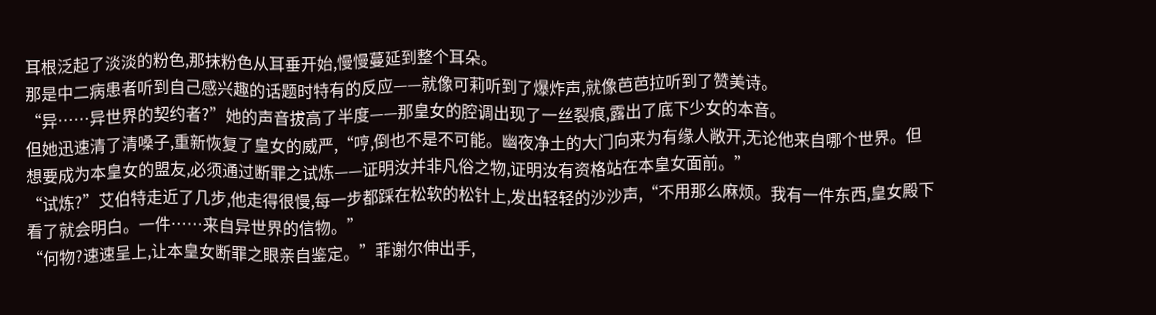耳根泛起了淡淡的粉色,那抹粉色从耳垂开始,慢慢蔓延到整个耳朵。
那是中二病患者听到自己感兴趣的话题时特有的反应——就像可莉听到了爆炸声,就像芭芭拉听到了赞美诗。
“异……异世界的契约者?”她的声音拔高了半度——那皇女的腔调出现了一丝裂痕,露出了底下少女的本音。
但她迅速清了清嗓子,重新恢复了皇女的威严,“哼,倒也不是不可能。幽夜净土的大门向来为有缘人敞开,无论他来自哪个世界。但想要成为本皇女的盟友,必须通过断罪之试炼——证明汝并非凡俗之物,证明汝有资格站在本皇女面前。”
“试炼?”艾伯特走近了几步,他走得很慢,每一步都踩在松软的松针上,发出轻轻的沙沙声,“不用那么麻烦。我有一件东西,皇女殿下看了就会明白。一件……来自异世界的信物。”
“何物?速速呈上,让本皇女断罪之眼亲自鉴定。”菲谢尔伸出手,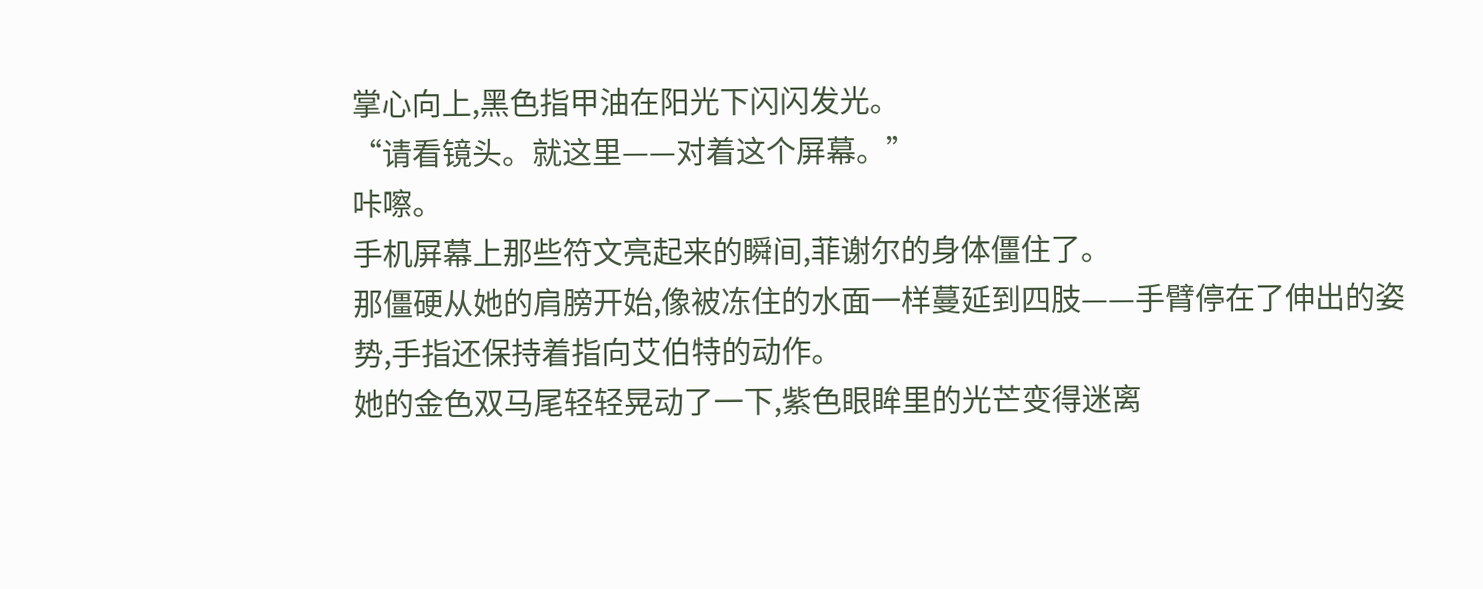掌心向上,黑色指甲油在阳光下闪闪发光。
“请看镜头。就这里——对着这个屏幕。”
咔嚓。
手机屏幕上那些符文亮起来的瞬间,菲谢尔的身体僵住了。
那僵硬从她的肩膀开始,像被冻住的水面一样蔓延到四肢——手臂停在了伸出的姿势,手指还保持着指向艾伯特的动作。
她的金色双马尾轻轻晃动了一下,紫色眼眸里的光芒变得迷离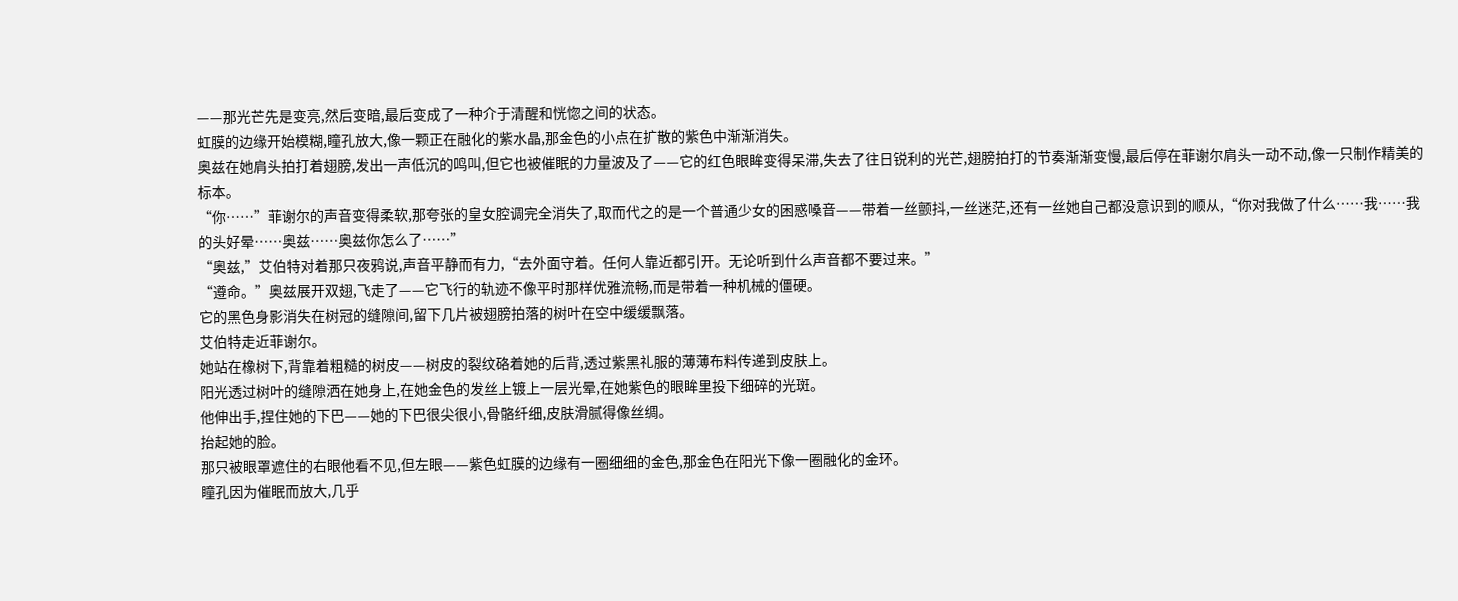——那光芒先是变亮,然后变暗,最后变成了一种介于清醒和恍惚之间的状态。
虹膜的边缘开始模糊,瞳孔放大,像一颗正在融化的紫水晶,那金色的小点在扩散的紫色中渐渐消失。
奥兹在她肩头拍打着翅膀,发出一声低沉的鸣叫,但它也被催眠的力量波及了——它的红色眼眸变得呆滞,失去了往日锐利的光芒,翅膀拍打的节奏渐渐变慢,最后停在菲谢尔肩头一动不动,像一只制作精美的标本。
“你……”菲谢尔的声音变得柔软,那夸张的皇女腔调完全消失了,取而代之的是一个普通少女的困惑嗓音——带着一丝颤抖,一丝迷茫,还有一丝她自己都没意识到的顺从,“你对我做了什么……我……我的头好晕……奥兹……奥兹你怎么了……”
“奥兹,”艾伯特对着那只夜鸦说,声音平静而有力,“去外面守着。任何人靠近都引开。无论听到什么声音都不要过来。”
“遵命。”奥兹展开双翅,飞走了——它飞行的轨迹不像平时那样优雅流畅,而是带着一种机械的僵硬。
它的黑色身影消失在树冠的缝隙间,留下几片被翅膀拍落的树叶在空中缓缓飘落。
艾伯特走近菲谢尔。
她站在橡树下,背靠着粗糙的树皮——树皮的裂纹硌着她的后背,透过紫黑礼服的薄薄布料传递到皮肤上。
阳光透过树叶的缝隙洒在她身上,在她金色的发丝上镀上一层光晕,在她紫色的眼眸里投下细碎的光斑。
他伸出手,捏住她的下巴——她的下巴很尖很小,骨骼纤细,皮肤滑腻得像丝绸。
抬起她的脸。
那只被眼罩遮住的右眼他看不见,但左眼——紫色虹膜的边缘有一圈细细的金色,那金色在阳光下像一圈融化的金环。
瞳孔因为催眠而放大,几乎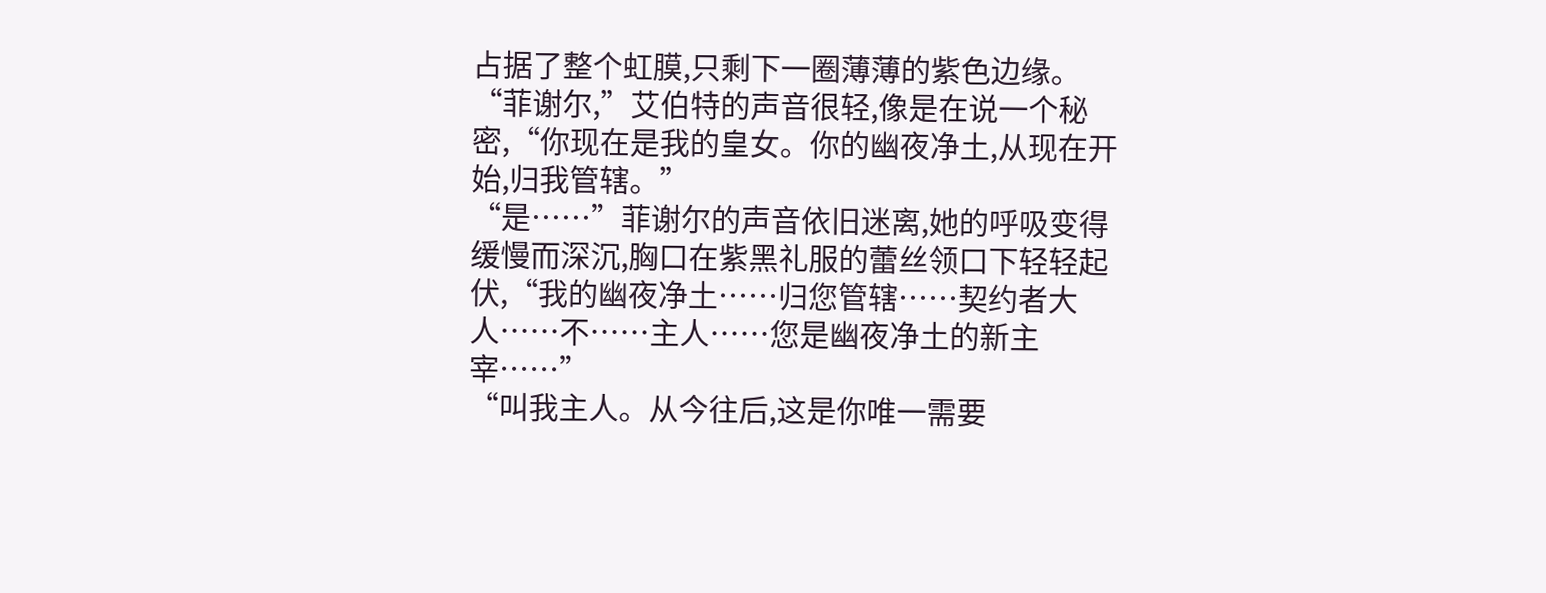占据了整个虹膜,只剩下一圈薄薄的紫色边缘。
“菲谢尔,”艾伯特的声音很轻,像是在说一个秘密,“你现在是我的皇女。你的幽夜净土,从现在开始,归我管辖。”
“是……”菲谢尔的声音依旧迷离,她的呼吸变得缓慢而深沉,胸口在紫黑礼服的蕾丝领口下轻轻起伏,“我的幽夜净土……归您管辖……契约者大人……不……主人……您是幽夜净土的新主宰……”
“叫我主人。从今往后,这是你唯一需要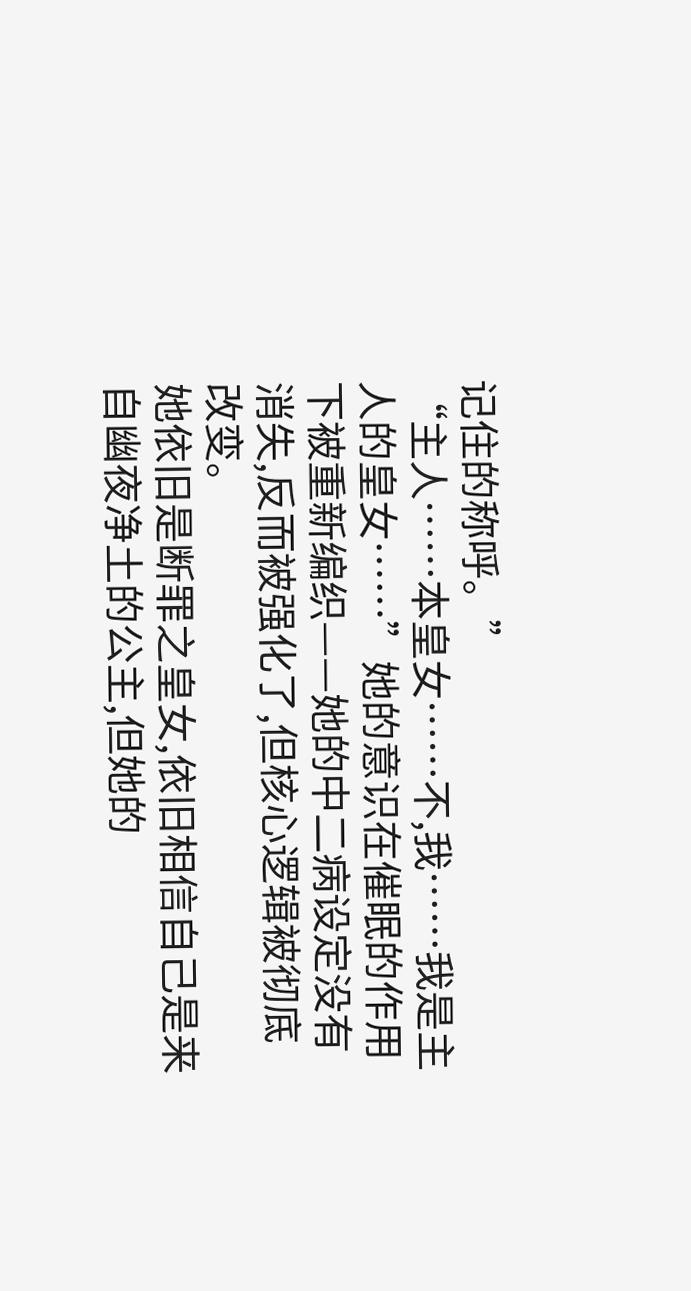记住的称呼。”
“主人……本皇女……不,我……我是主人的皇女……”她的意识在催眠的作用下被重新编织——她的中二病设定没有消失,反而被强化了,但核心逻辑被彻底改变。
她依旧是断罪之皇女,依旧相信自己是来自幽夜净土的公主,但她的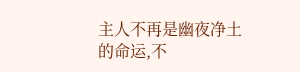主人不再是幽夜净土的命运,不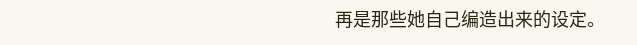再是那些她自己编造出来的设定。